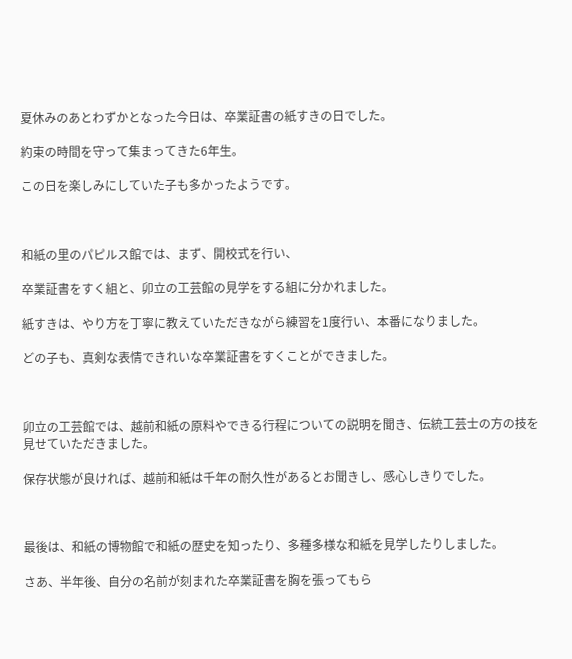夏休みのあとわずかとなった今日は、卒業証書の紙すきの日でした。

約束の時間を守って集まってきた6年生。

この日を楽しみにしていた子も多かったようです。



和紙の里のパピルス館では、まず、開校式を行い、

卒業証書をすく組と、卯立の工芸館の見学をする組に分かれました。

紙すきは、やり方を丁寧に教えていただきながら練習を1度行い、本番になりました。

どの子も、真剣な表情できれいな卒業証書をすくことができました。



卯立の工芸館では、越前和紙の原料やできる行程についての説明を聞き、伝統工芸士の方の技を見せていただきました。

保存状態が良ければ、越前和紙は千年の耐久性があるとお聞きし、感心しきりでした。



最後は、和紙の博物館で和紙の歴史を知ったり、多種多様な和紙を見学したりしました。

さあ、半年後、自分の名前が刻まれた卒業証書を胸を張ってもら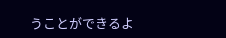うことができるよ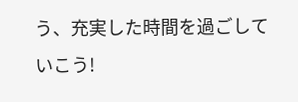う、充実した時間を過ごしていこう!